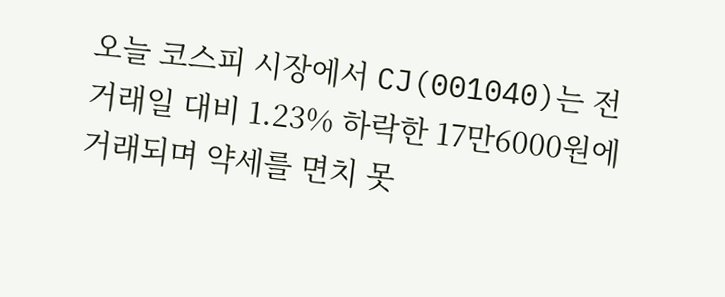오늘 코스피 시장에서 CJ(001040)는 전 거래일 대비 1.23% 하락한 17만6000원에 거래되며 약세를 면치 못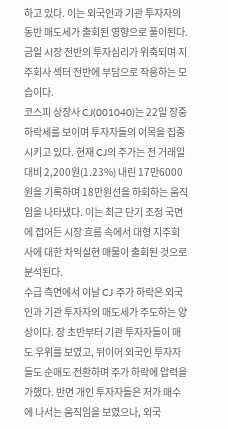하고 있다. 이는 외국인과 기관 투자자의 동반 매도세가 출회된 영향으로 풀이된다. 금일 시장 전반의 투자심리가 위축되며 지주회사 섹터 전반에 부담으로 작용하는 모습이다.
코스피 상장사 CJ(001040)는 22일 장중 하락세를 보이며 투자자들의 이목을 집중시키고 있다. 현재 CJ의 주가는 전 거래일 대비 2,200원(1.23%) 내린 17만6000원을 기록하며 18만원선을 하회하는 움직임을 나타냈다. 이는 최근 단기 조정 국면에 접어든 시장 흐름 속에서 대형 지주회사에 대한 차익실현 매물이 출회된 것으로 분석된다.
수급 측면에서 이날 CJ 주가 하락은 외국인과 기관 투자자의 매도세가 주도하는 양상이다. 장 초반부터 기관 투자자들이 매도 우위를 보였고, 뒤이어 외국인 투자자들도 순매도 전환하며 주가 하락에 압력을 가했다. 반면 개인 투자자들은 저가 매수에 나서는 움직임을 보였으나, 외국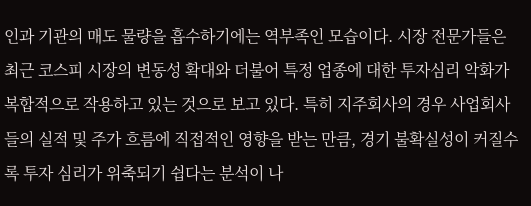인과 기관의 매도 물량을 흡수하기에는 역부족인 모습이다. 시장 전문가들은 최근 코스피 시장의 변동성 확대와 더불어 특정 업종에 대한 투자심리 악화가 복합적으로 작용하고 있는 것으로 보고 있다. 특히 지주회사의 경우 사업회사들의 실적 및 주가 흐름에 직접적인 영향을 받는 만큼, 경기 불확실성이 커질수록 투자 심리가 위축되기 쉽다는 분석이 나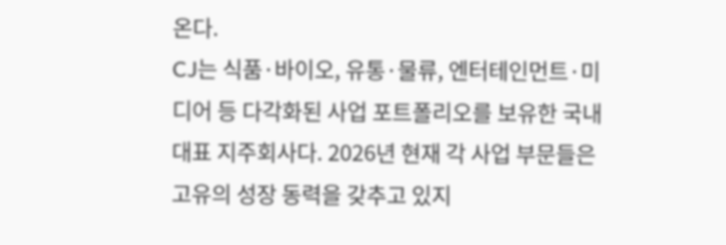온다.
CJ는 식품·바이오, 유통·물류, 엔터테인먼트·미디어 등 다각화된 사업 포트폴리오를 보유한 국내 대표 지주회사다. 2026년 현재 각 사업 부문들은 고유의 성장 동력을 갖추고 있지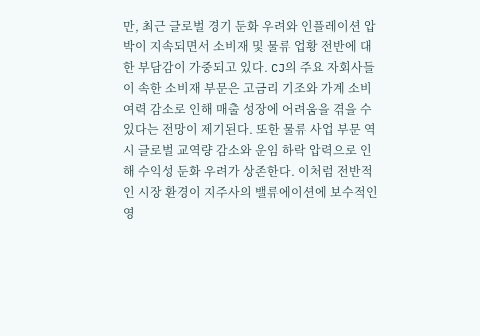만, 최근 글로벌 경기 둔화 우려와 인플레이션 압박이 지속되면서 소비재 및 물류 업황 전반에 대한 부담감이 가중되고 있다. CJ의 주요 자회사들이 속한 소비재 부문은 고금리 기조와 가계 소비 여력 감소로 인해 매출 성장에 어려움을 겪을 수 있다는 전망이 제기된다. 또한 물류 사업 부문 역시 글로벌 교역량 감소와 운임 하락 압력으로 인해 수익성 둔화 우려가 상존한다. 이처럼 전반적인 시장 환경이 지주사의 밸류에이션에 보수적인 영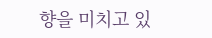향을 미치고 있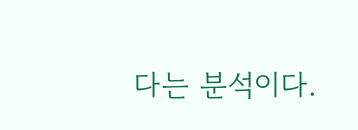다는 분석이다.